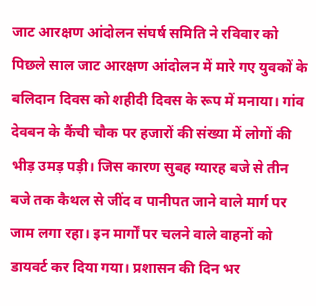जाट आरक्षण आंदोलन संघर्ष समिति ने रविवार को पिछले साल जाट आरक्षण आंदोलन में मारे गए युवकों के बलिदान दिवस को शहीदी दिवस के रूप में मनाया। गांव देवबन के कैंची चौक पर हजारों की संख्या में लोगों की भीड़ उमड़ पड़ी। जिस कारण सुबह ग्यारह बजे से तीन बजे तक कैथल से जींद व पानीपत जाने वाले मार्ग पर जाम लगा रहा। इन मार्गों पर चलने वाले वाहनों को डायवर्ट कर दिया गया। प्रशासन की दिन भर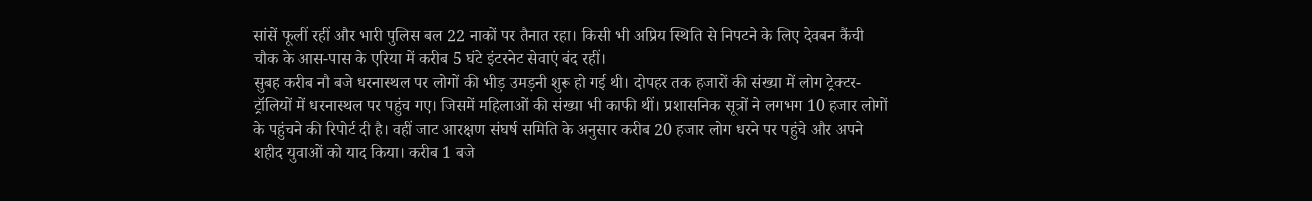सांसें फूलीं रहीं और भारी पुलिस बल 22 नाकों पर तैनात रहा। किसी भी अप्रिय स्थिति से निपटने के लिए देवबन कैंची चौक के आस-पास के एरिया में करीब 5 घंटे इंटरनेट सेवाएं बंद रहीं।
सुबह करीब नौ बजे धरनास्थल पर लोगों की भीड़ उमड़नी शुरू हो गई थी। दोपहर तक हजारों की संख्या में लोग ट्रेक्टर-ट्रॉलियों में धरनास्थल पर पहुंच गए। जिसमें महिलाओं की संख्या भी काफी थीं। प्रशासनिक सूत्रों ने लगभग 10 हजार लोगों के पहुंचने की रिपोर्ट दी है। वहीं जाट आरक्षण संघर्ष समिति के अनुसार करीब 20 हजार लोग धरने पर पहुंचे और अपने शहीद युवाओं को याद किया। करीब 1 बजे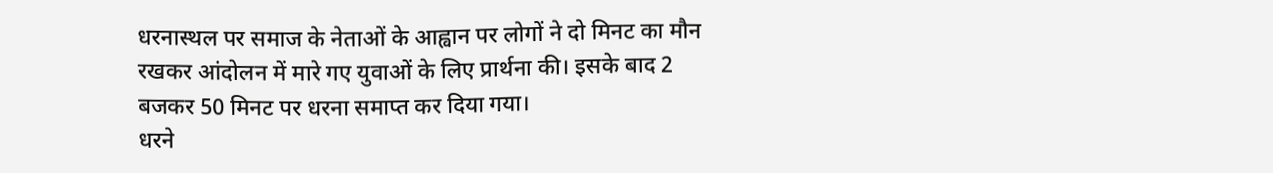धरनास्थल पर समाज के नेताओं के आह्वान पर लोगों ने दो मिनट का मौन रखकर आंदोलन में मारे गए युवाओं के लिए प्रार्थना की। इसके बाद 2 बजकर 50 मिनट पर धरना समाप्त कर दिया गया।
धरने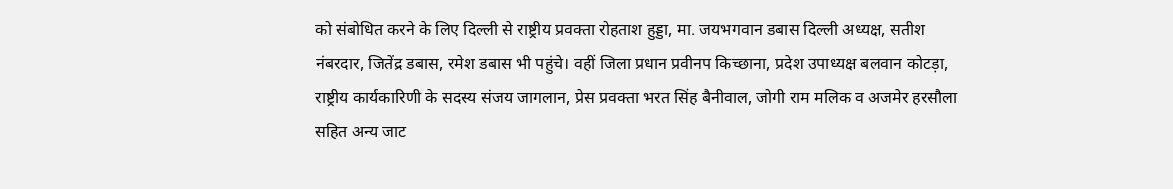को संबोधित करने के लिए दिल्ली से राष्ट्रीय प्रवक्ता रोहताश हुड्डा, मा. जयभगवान डबास दिल्ली अध्यक्ष, सतीश नंबरदार, जितेंद्र डबास, रमेश डबास भी पहुंचे। वहीं जिला प्रधान प्रवीनप किच्छाना, प्रदेश उपाध्यक्ष बलवान कोटड़ा, राष्ट्रीय कार्यकारिणी के सदस्य संजय जागलान, प्रेस प्रवक्ता भरत सिंह बैनीवाल, जोगी राम मलिक व अजमेर हरसौला सहित अन्य जाट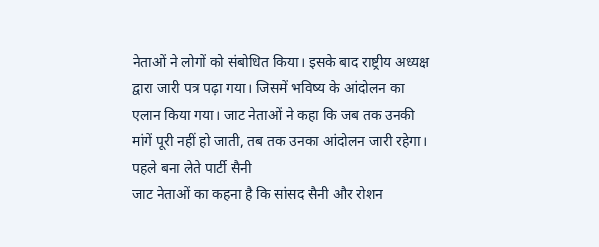नेताओं ने लोगों को संबोधित किया। इसके बाद राष्ट्रीय अध्यक्ष द्वारा जारी पत्र पढ़ा गया। जिसमें भविष्य के आंदोलन का एलान किया गया। जाट नेताओं ने कहा कि जब तक उनकी मांगें पूरी नहीं हो जाती, तब तक उनका आंदोलन जारी रहेगा।
पहले बना लेते पार्टी सैनी
जाट नेताओं का कहना है कि सांसद सैनी और रोशन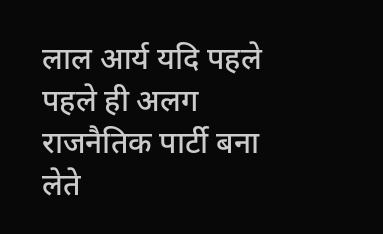लाल आर्य यदि पहले पहले ही अलग राजनैतिक पार्टी बना लेते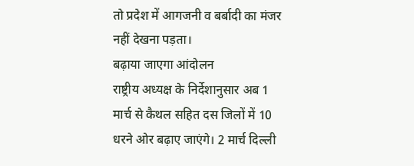तो प्रदेश में आगजनी व बर्बादी का मंजर नहीं देखना पड़ता।
बढ़ाया जाएगा आंदोलन
राष्ट्रीय अध्यक्ष के निर्देशानुसार अब 1 मार्च से कैथल सहित दस जिलों में 10 धरने ओर बढ़ाए जाएंगे। 2 मार्च दिल्ली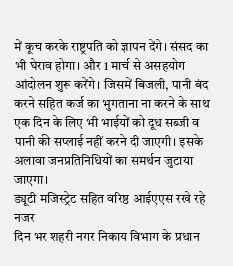में कूच करके राष्ट्रपति को ज्ञापन देंगे। संसद का भी घेराव होगा। और 1 मार्च से असहयोग आंदोलन शुरू करेंगे। जिसमें बिजली, पानी बंद करने सहित कर्ज का भुगताना ना करने के साथ एक दिन के लिए भी भाईयों को दूध सब्जी व पानी की सप्लाई नहीं करने दी जाएगी। इसके अलावा जनप्रतिनिधियों का समर्थन जुटाया जाएगा।
ड्यूटी मजिस्ट्रेट सहित वरिष्ठ आईएएस रखे रहे नजर
दिन भर शहरी नगर निकाय विभाग के प्रधान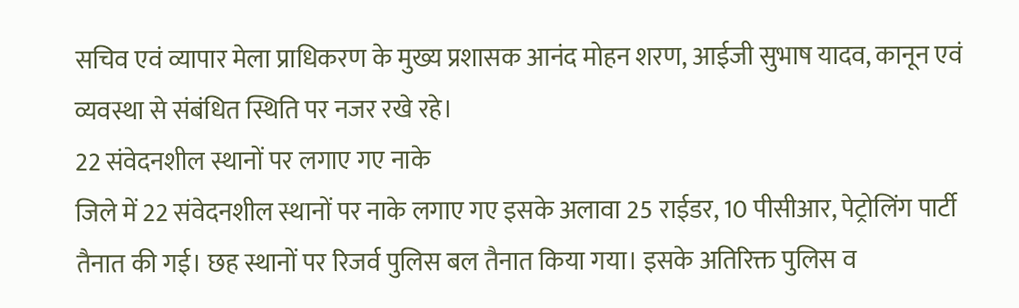सचिव एवं व्यापार मेला प्राधिकरण के मुख्य प्रशासक आनंद मोहन शरण, आईजी सुभाष यादव, कानून एवं व्यवस्था से संबंधित स्थिति पर नजर रखे रहे।
22 संवेदनशील स्थानों पर लगाए गए नाके
जिले में 22 संवेदनशील स्थानों पर नाके लगाए गए इसके अलावा 25 राईडर, 10 पीसीआर, पेट्रोलिंग पार्टी तैनात की गई। छह स्थानों पर रिजर्व पुलिस बल तैनात किया गया। इसके अतिरिक्त पुलिस व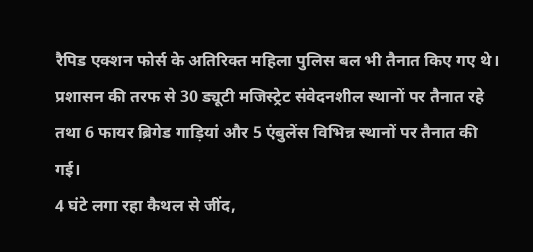रैपिड एक्शन फोर्स के अतिरिक्त महिला पुलिस बल भी तैनात किए गए थे। प्रशासन की तरफ से 30 ड्यूटी मजिस्ट्रेट संवेदनशील स्थानों पर तैनात रहे तथा 6 फायर ब्रिगेड गाड़ियां और 5 एंबुलेंस विभिन्न स्थानों पर तैनात की गई।
4 घंटे लगा रहा कैथल से जींद,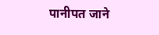पानीपत जाने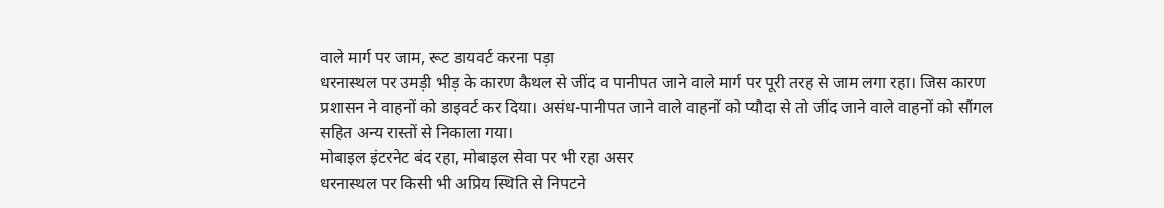वाले मार्ग पर जाम, रूट डायवर्ट करना पड़ा
धरनास्थल पर उमड़ी भीड़ के कारण कैथल से जींद व पानीपत जाने वाले मार्ग पर पूरी तरह से जाम लगा रहा। जिस कारण प्रशासन ने वाहनों को डाइवर्ट कर दिया। असंध-पानीपत जाने वाले वाहनों को प्यौदा से तो जींद जाने वाले वाहनों को सौंगल सहित अन्य रास्तों से निकाला गया।
मोबाइल इंटरनेट बंद रहा, मोबाइल सेवा पर भी रहा असर
धरनास्थल पर किसी भी अप्रिय स्थिति से निपटने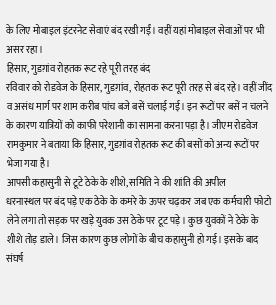के लिए मोबाइल इंटरनेट सेवाएं बंद रखी गईं। वहीं यहां मोबाइल सेवाओं पर भी असर रहा।
हिसार, गुडग़ांव रोहतक रूट रहे पूरी तरह बंद
रविवार को रोडवेज के हिसार, गुडग़ांव, रोहतक रूट पूरी तरह से बंद रहे। वहीं जींद व असंध मार्ग पर शाम करीब पांच बजे बसें चलाई गई। इन रूटों पर बसें न चलने के कारण यात्रियों को काफी परेशानी का सामना करना पड़ा है। जीएम रोडवेज रामकुमार ने बताया कि हिसार, गुडग़ांव रोहतक रूट की बसों को अन्य रूटों पर भेजा गया है।
आपसी कहासुनी से टूटे ठेके के शीशे, समिति ने की शांति की अपील
धरनास्थल पर बंद पड़े एक ठेके के कमरे के ऊपर चढ़कर जब एक कर्मचारी फोटो लेने लगा तो सड़क पर खड़े युवक उस ठेके पर टूट पड़े। कुछ युवकों ने ठेके के शीशे तोड़ डाले। जिस कारण कुछ लोगों के बीच कहासुनी हो गई। इसके बाद संघर्ष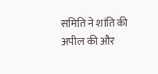समिति ने शांति की अपील की और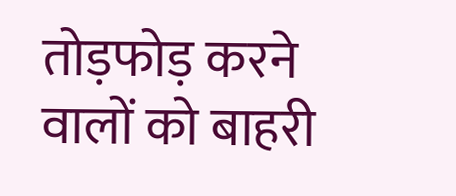तोड़फोड़ करने वालों को बाहरी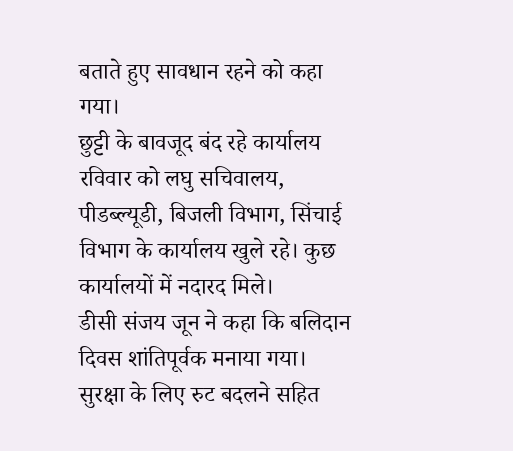बताते हुए सावधान रहने को कहा गया।
छुट्टी के बावजूद बंद रहे कार्यालय
रविवार को लघु सचिवालय, पीडब्ल्यूडी, बिजली विभाग, सिंचाई विभाग के कार्यालय खुले रहे। कुछ कार्यालयों में नदारद मिले।
डीसी संजय जून ने कहा कि बलिदान दिवस शांतिपूर्वक मनाया गया। सुरक्षा के लिए रुट बदलने सहित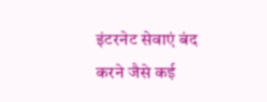इंटरनेट सेवाएं बंद करने जैसे कई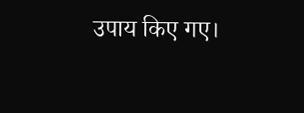उपाय किए गए।